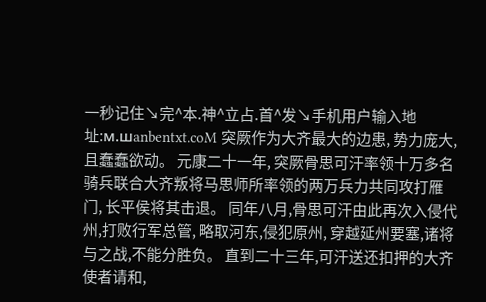一秒记住↘完^本.神^立占.首^发↘手机用户输入地址:м.шanbentxt.coM 突厥作为大齐最大的边患, 势力庞大, 且蠢蠢欲动。 元康二十一年, 突厥骨思可汗率领十万多名骑兵联合大齐叛将马思师所率领的两万兵力共同攻打雁门, 长平侯将其击退。 同年八月,骨思可汗由此再次入侵代州,打败行军总管, 略取河东,侵犯原州, 穿越延州要塞,诸将与之战,不能分胜负。 直到二十三年,可汗送还扣押的大齐使者请和,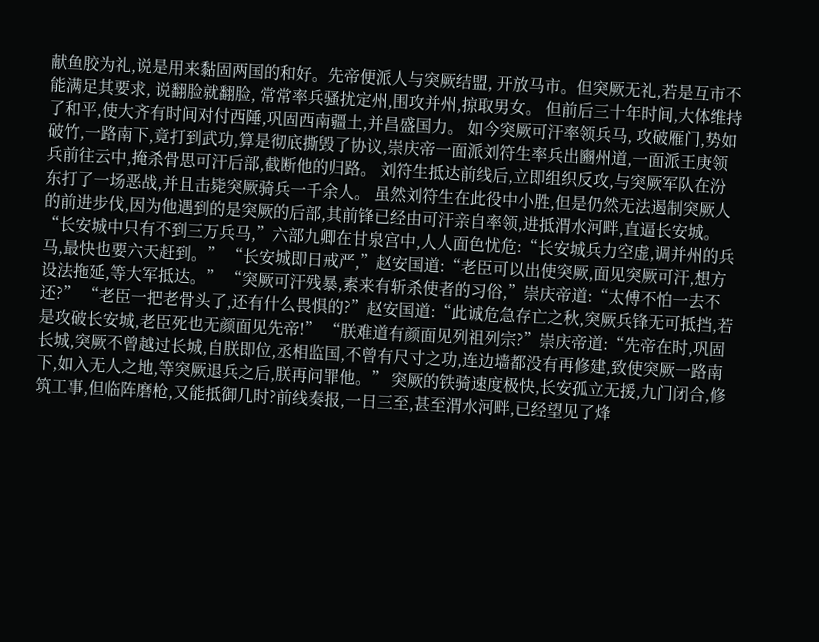献鱼胶为礼,说是用来黏固两国的和好。先帝便派人与突厥结盟, 开放马市。但突厥无礼,若是互市不能满足其要求, 说翻脸就翻脸, 常常率兵骚扰定州,围攻并州,掠取男女。 但前后三十年时间,大体维持了和平,使大齐有时间对付西陲,巩固西南疆土,并昌盛国力。 如今突厥可汗率领兵马, 攻破雁门,势如破竹,一路南下,竟打到武功,算是彻底撕毁了协议,崇庆帝一面派刘符生率兵出豳州道,一面派王庚领兵前往云中,掩杀骨思可汗后部,截断他的归路。 刘符生抵达前线后,立即组织反攻,与突厥军队在汾东打了一场恶战,并且击毙突厥骑兵一千余人。 虽然刘符生在此役中小胜,但是仍然无法遏制突厥人的前进步伐,因为他遇到的是突厥的后部,其前锋已经由可汗亲自率领,进抵渭水河畔,直逼长安城。 “长安城中只有不到三万兵马,”六部九卿在甘泉宫中,人人面色忧危:“长安城兵力空虚,调并州的兵马,最快也要六天赶到。” “长安城即日戒严,”赵安国道:“老臣可以出使突厥,面见突厥可汗,想方设法拖延,等大军抵达。” “突厥可汗残暴,素来有斩杀使者的习俗,”崇庆帝道:“太傅不怕一去不还?” “老臣一把老骨头了,还有什么畏惧的?”赵安国道:“此诚危急存亡之秋,突厥兵锋无可抵挡,若是攻破长安城,老臣死也无颜面见先帝!” “朕难道有颜面见列祖列宗?”崇庆帝道:“先帝在时,巩固长城,突厥不曾越过长城,自朕即位,丞相监国,不曾有尺寸之功,连边墙都没有再修建,致使突厥一路南下,如入无人之地,等突厥退兵之后,朕再问罪他。” 突厥的铁骑速度极快,长安孤立无援,九门闭合,修筑工事,但临阵磨枪,又能抵御几时?前线奏报,一日三至,甚至渭水河畔,已经望见了烽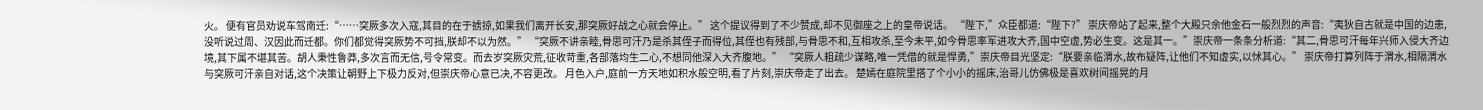火。 便有官员劝说车驾南迁:“……突厥多次入寇,其目的在于掳掠,如果我们离开长安,那突厥好战之心就会停止。” 这个提议得到了不少赞成,却不见御座之上的皇帝说话。 “陛下,”众臣都道:“陛下?” 崇庆帝站了起来,整个大殿只余他金石一般烈烈的声音:“夷狄自古就是中国的边患,没听说过周、汉因此而迁都。你们都觉得突厥势不可挡,朕却不以为然。” “突厥不讲亲睦,骨思可汗乃是杀其侄子而得位,其侄也有残部,与骨思不和,互相攻杀,至今未平,如今骨思率军进攻大齐,国中空虚,势必生变。这是其一。”崇庆帝一条条分析道:“其二,骨思可汗每年兴师入侵大齐边境,其下属不堪其苦。胡人秉性鲁莽,多次言而无信,号令常变。而去岁突厥灾荒,征收苛重,各部落均生二心,不想同他深入大齐腹地。” “突厥人粗疏少谋略,唯一凭借的就是悍勇,”崇庆帝目光坚定:“朕要亲临渭水,故布疑阵,让他们不知虚实,以怵其心。” 崇庆帝打算列阵于渭水,相隔渭水与突厥可汗亲自对话,这个决策让朝野上下极力反对,但崇庆帝心意已决,不容更改。 月色入户,庭前一方天地如积水般空明,看了片刻,崇庆帝走了出去。 楚嫣在庭院里搭了个小小的摇床,治哥儿仿佛极是喜欢树间摇晃的月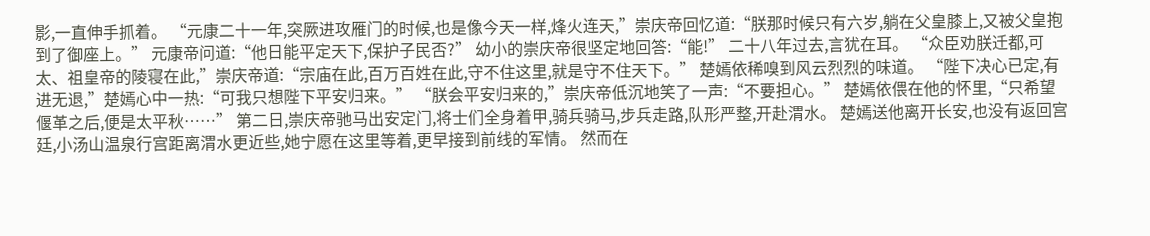影,一直伸手抓着。 “元康二十一年,突厥进攻雁门的时候,也是像今天一样,烽火连天,”崇庆帝回忆道:“朕那时候只有六岁,躺在父皇膝上,又被父皇抱到了御座上。” 元康帝问道:“他日能平定天下,保护子民否?” 幼小的崇庆帝很坚定地回答:“能!” 二十八年过去,言犹在耳。 “众臣劝朕迁都,可太、祖皇帝的陵寝在此,”崇庆帝道:“宗庙在此,百万百姓在此,守不住这里,就是守不住天下。” 楚嫣依稀嗅到风云烈烈的味道。 “陛下决心已定,有进无退,”楚嫣心中一热:“可我只想陛下平安归来。” “朕会平安归来的,”崇庆帝低沉地笑了一声:“不要担心。” 楚嫣依偎在他的怀里,“只希望偃革之后,便是太平秋……” 第二日,崇庆帝驰马出安定门,将士们全身着甲,骑兵骑马,步兵走路,队形严整,开赴渭水。 楚嫣送他离开长安,也没有返回宫廷,小汤山温泉行宫距离渭水更近些,她宁愿在这里等着,更早接到前线的军情。 然而在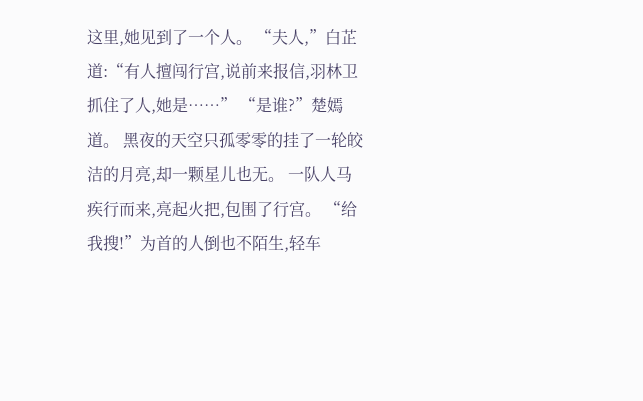这里,她见到了一个人。 “夫人,”白芷道:“有人擅闯行宫,说前来报信,羽林卫抓住了人,她是……” “是谁?”楚嫣道。 黑夜的天空只孤零零的挂了一轮皎洁的月亮,却一颗星儿也无。 一队人马疾行而来,亮起火把,包围了行宫。 “给我搜!”为首的人倒也不陌生,轻车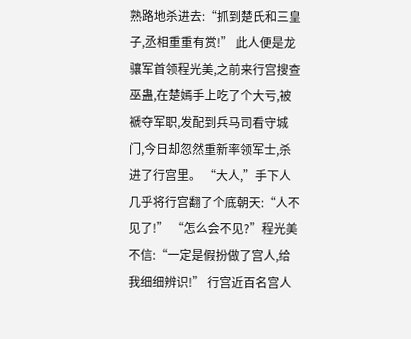熟路地杀进去:“抓到楚氏和三皇子,丞相重重有赏!” 此人便是龙骧军首领程光美,之前来行宫搜查巫蛊,在楚嫣手上吃了个大亏,被褫夺军职,发配到兵马司看守城门,今日却忽然重新率领军士,杀进了行宫里。 “大人,”手下人几乎将行宫翻了个底朝天:“人不见了!” “怎么会不见?”程光美不信:“一定是假扮做了宫人,给我细细辨识!” 行宫近百名宫人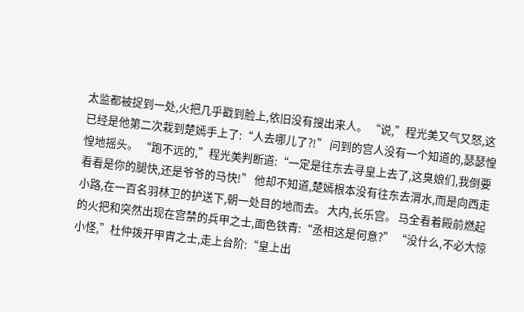太监都被捉到一处,火把几乎戳到脸上,依旧没有搜出来人。 “说,”程光美又气又怒,这已经是他第二次栽到楚嫣手上了:“人去哪儿了?!” 问到的宫人没有一个知道的,瑟瑟惶惶地摇头。 “跑不远的,”程光美判断道:“一定是往东去寻皇上去了,这臭娘们,我倒要看看是你的腿快,还是爷爷的马快!” 他却不知道,楚嫣根本没有往东去渭水,而是向西走小路,在一百名羽林卫的护送下,朝一处目的地而去。 大内,长乐宫。 马全看着殿前燃起的火把和突然出现在宫禁的兵甲之士,面色铁青:“丞相这是何意?” “没什么,不必大惊小怪,”杜仲拨开甲胄之士,走上台阶:“皇上出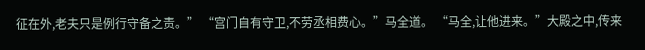征在外,老夫只是例行守备之责。” “宫门自有守卫,不劳丞相费心。”马全道。 “马全,让他进来。”大殿之中,传来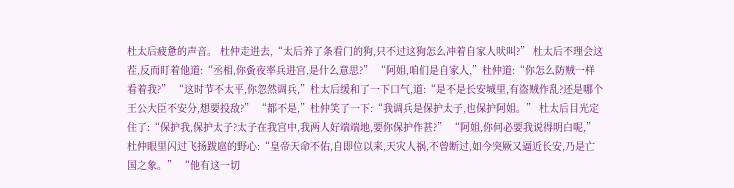杜太后疲惫的声音。 杜仲走进去,“太后养了条看门的狗,只不过这狗怎么冲着自家人吠叫?” 杜太后不理会这茬,反而盯着他道:“丞相,你夤夜率兵进宫,是什么意思?” “阿姐,咱们是自家人,”杜仲道:“你怎么防贼一样看着我?” “这时节不太平,你忽然调兵,”杜太后缓和了一下口气,道:“是不是长安城里,有盗贼作乱?还是哪个王公大臣不安分,想要投敌?” “都不是,”杜仲笑了一下:“我调兵是保护太子,也保护阿姐。” 杜太后目光定住了:“保护我,保护太子?太子在我宫中,我两人好端端地,要你保护作甚?” “阿姐,你何必要我说得明白呢,”杜仲眼里闪过飞扬跋扈的野心:“皇帝天命不佑,自即位以来,天灾人祸,不曾断过,如今突厥又逼近长安,乃是亡国之象。” “他有这一切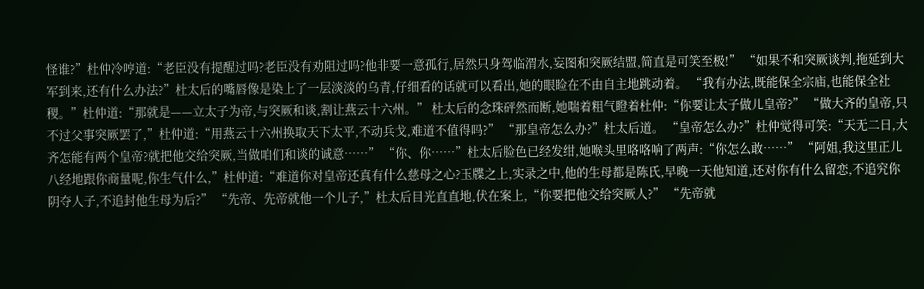怪谁?”杜仲冷哼道:“老臣没有提醒过吗?老臣没有劝阻过吗?他非要一意孤行,居然只身驾临渭水,妄图和突厥结盟,简直是可笑至极!” “如果不和突厥谈判,拖延到大军到来,还有什么办法?”杜太后的嘴唇像是染上了一层淡淡的乌青,仔细看的话就可以看出,她的眼睑在不由自主地跳动着。 “我有办法,既能保全宗庙,也能保全社稷。”杜仲道:“那就是——立太子为帝,与突厥和谈,割让燕云十六州。” 杜太后的念珠砰然而断,她喘着粗气瞪着杜仲:“你要让太子做儿皇帝?” “做大齐的皇帝,只不过父事突厥罢了,”杜仲道:“用燕云十六州换取天下太平,不动兵戈,难道不值得吗?” “那皇帝怎么办?”杜太后道。 “皇帝怎么办?”杜仲觉得可笑:“天无二日,大齐怎能有两个皇帝?就把他交给突厥,当做咱们和谈的诚意……” “你、你……”杜太后脸色已经发绀,她喉头里咯咯响了两声:“你怎么敢……” “阿姐,我这里正儿八经地跟你商量呢,你生气什么,”杜仲道:“难道你对皇帝还真有什么慈母之心?玉牒之上,实录之中,他的生母都是陈氏,早晚一天他知道,还对你有什么留恋,不追究你阴夺人子,不追封他生母为后?” “先帝、先帝就他一个儿子,”杜太后目光直直地,伏在案上,“你要把他交给突厥人?” “先帝就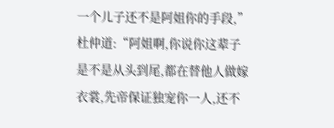一个儿子还不是阿姐你的手段,”杜仲道:“阿姐啊,你说你这辈子是不是从头到尾,都在替他人做嫁衣裳,先帝保证独宠你一人,还不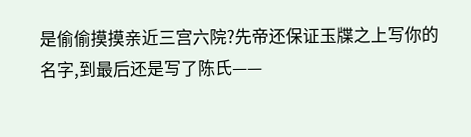是偷偷摸摸亲近三宫六院?先帝还保证玉牒之上写你的名字,到最后还是写了陈氏——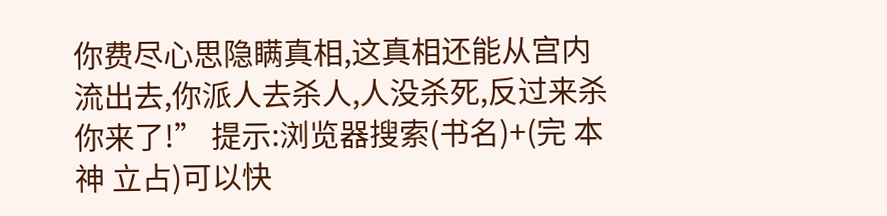你费尽心思隐瞒真相,这真相还能从宫内流出去,你派人去杀人,人没杀死,反过来杀你来了!” 提示:浏览器搜索(书名)+(完 本 神 立占)可以快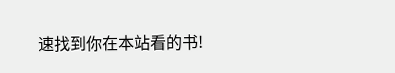速找到你在本站看的书!